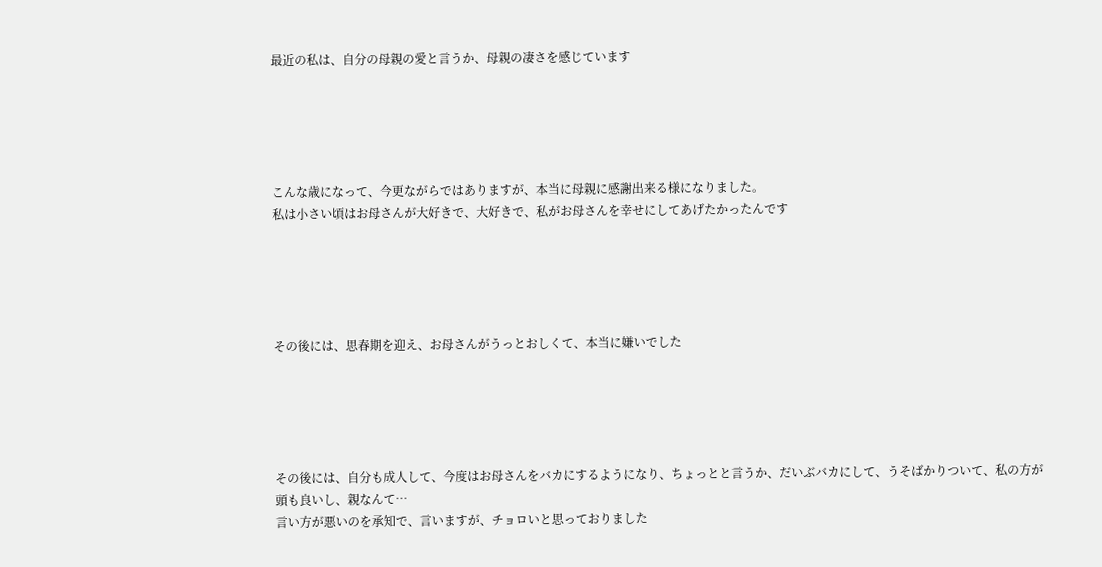最近の私は、自分の母親の愛と言うか、母親の凄さを感じています





こんな歳になって、今更ながらではありますが、本当に母親に感謝出来る様になりました。
私は小さい頃はお母さんが大好きで、大好きで、私がお母さんを幸せにしてあげたかったんです





その後には、思春期を迎え、お母さんがうっとおしくて、本当に嫌いでした





その後には、自分も成人して、今度はお母さんをバカにするようになり、ちょっとと言うか、だいぶバカにして、うそばかりついて、私の方が頭も良いし、親なんて…
言い方が悪いのを承知で、言いますが、チョロいと思っておりました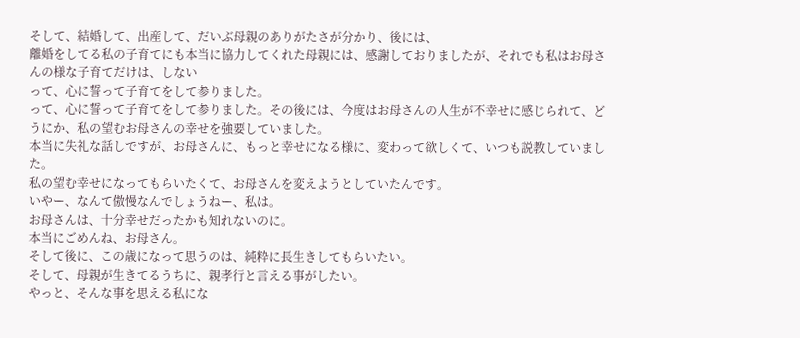そして、結婚して、出産して、だいぶ母親のありがたさが分かり、後には、
離婚をしてる私の子育てにも本当に協力してくれた母親には、感謝しておりましたが、それでも私はお母さんの様な子育てだけは、しない
って、心に誓って子育てをして参りました。
って、心に誓って子育てをして参りました。その後には、今度はお母さんの人生が不幸せに感じられて、どうにか、私の望むお母さんの幸せを強要していました。
本当に失礼な話しですが、お母さんに、もっと幸せになる様に、変わって欲しくて、いつも説教していました。
私の望む幸せになってもらいたくて、お母さんを変えようとしていたんです。
いやー、なんて傲慢なんでしょうねー、私は。
お母さんは、十分幸せだったかも知れないのに。
本当にごめんね、お母さん。
そして後に、この歳になって思うのは、純粋に長生きしてもらいたい。
そして、母親が生きてるうちに、親孝行と言える事がしたい。
やっと、そんな事を思える私にな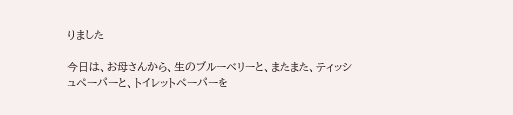りました

今日は、お母さんから、生のブルーベリーと、またまた、ティッシュペーパーと、トイレットペーパーを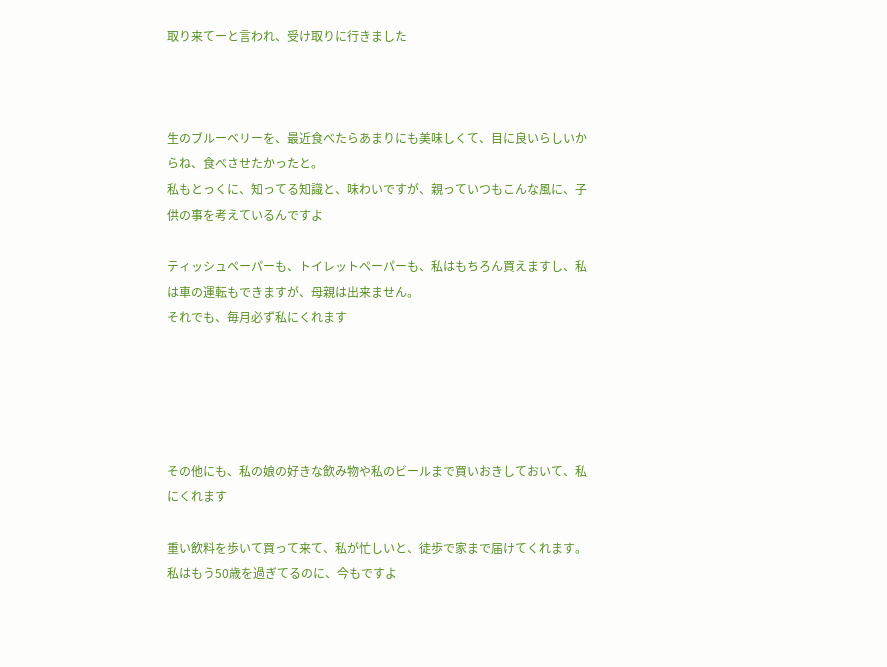取り来てーと言われ、受け取りに行きました



生のブルーベリーを、最近食べたらあまりにも美味しくて、目に良いらしいからね、食べさせたかったと。
私もとっくに、知ってる知識と、味わいですが、親っていつもこんな風に、子供の事を考えているんですよ

ティッシュペーパーも、トイレットペーパーも、私はもちろん買えますし、私は車の運転もできますが、母親は出来ません。
それでも、毎月必ず私にくれます





その他にも、私の娘の好きな飲み物や私のビールまで買いおきしておいて、私にくれます

重い飲料を歩いて買って来て、私が忙しいと、徒歩で家まで届けてくれます。
私はもう50歳を過ぎてるのに、今もですよ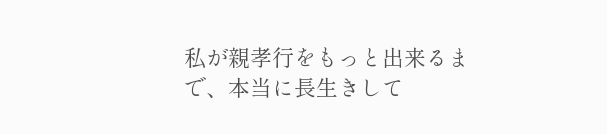私が親孝行をもっと出来るまで、本当に長生きして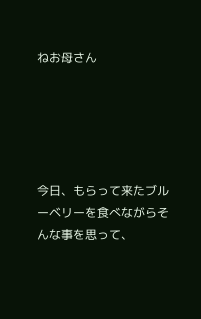ねお母さん





今日、もらって来たブルーベリーを食べながらそんな事を思って、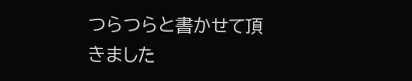つらつらと書かせて頂きました